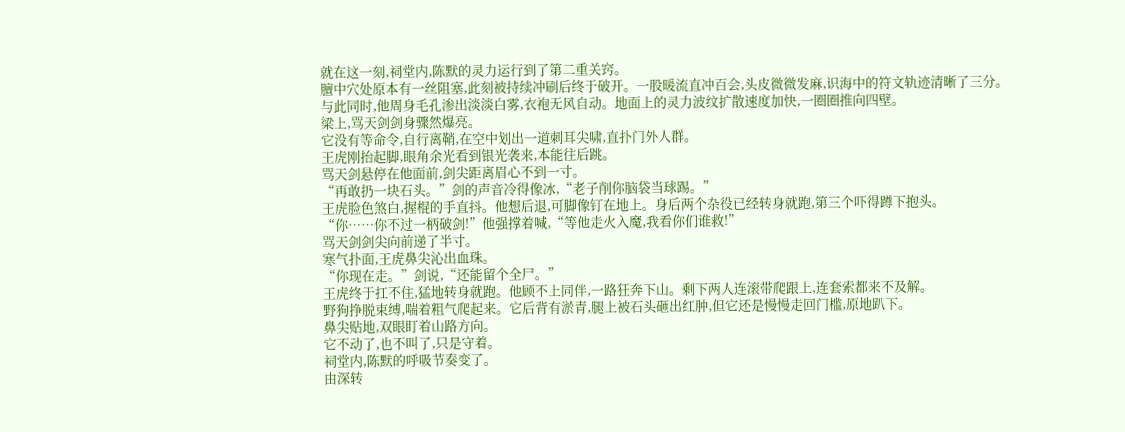就在这一刻,祠堂内,陈默的灵力运行到了第二重关窍。
膻中穴处原本有一丝阻塞,此刻被持续冲刷后终于破开。一股暖流直冲百会,头皮微微发麻,识海中的符文轨迹清晰了三分。
与此同时,他周身毛孔渗出淡淡白雾,衣袍无风自动。地面上的灵力波纹扩散速度加快,一圈圈推向四壁。
梁上,骂天剑剑身骤然爆亮。
它没有等命令,自行离鞘,在空中划出一道刺耳尖啸,直扑门外人群。
王虎刚抬起脚,眼角余光看到银光袭来,本能往后跳。
骂天剑悬停在他面前,剑尖距离眉心不到一寸。
“再敢扔一块石头。”剑的声音冷得像冰,“老子削你脑袋当球踢。”
王虎脸色煞白,握棍的手直抖。他想后退,可脚像钉在地上。身后两个杂役已经转身就跑,第三个吓得蹲下抱头。
“你……你不过一柄破剑!”他强撑着喊,“等他走火入魔,我看你们谁救!”
骂天剑剑尖向前递了半寸。
寒气扑面,王虎鼻尖沁出血珠。
“你现在走。”剑说,“还能留个全尸。”
王虎终于扛不住,猛地转身就跑。他顾不上同伴,一路狂奔下山。剩下两人连滚带爬跟上,连套索都来不及解。
野狗挣脱束缚,喘着粗气爬起来。它后背有淤青,腿上被石头砸出红肿,但它还是慢慢走回门槛,原地趴下。
鼻尖贴地,双眼盯着山路方向。
它不动了,也不叫了,只是守着。
祠堂内,陈默的呼吸节奏变了。
由深转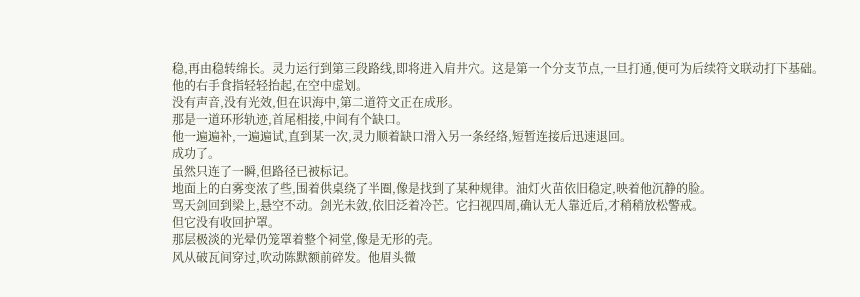稳,再由稳转绵长。灵力运行到第三段路线,即将进入肩井穴。这是第一个分支节点,一旦打通,便可为后续符文联动打下基础。
他的右手食指轻轻抬起,在空中虚划。
没有声音,没有光效,但在识海中,第二道符文正在成形。
那是一道环形轨迹,首尾相接,中间有个缺口。
他一遍遍补,一遍遍试,直到某一次,灵力顺着缺口滑入另一条经络,短暂连接后迅速退回。
成功了。
虽然只连了一瞬,但路径已被标记。
地面上的白雾变浓了些,围着供桌绕了半圈,像是找到了某种规律。油灯火苗依旧稳定,映着他沉静的脸。
骂天剑回到梁上,悬空不动。剑光未敛,依旧泛着冷芒。它扫视四周,确认无人靠近后,才稍稍放松警戒。
但它没有收回护罩。
那层极淡的光晕仍笼罩着整个祠堂,像是无形的壳。
风从破瓦间穿过,吹动陈默额前碎发。他眉头微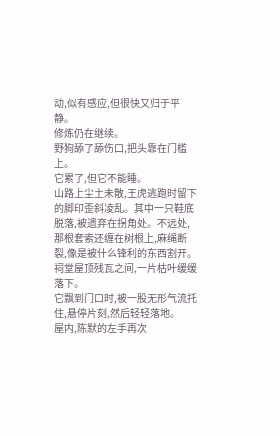动,似有感应,但很快又归于平静。
修炼仍在继续。
野狗舔了舔伤口,把头靠在门槛上。
它累了,但它不能睡。
山路上尘土未散,王虎逃跑时留下的脚印歪斜凌乱。其中一只鞋底脱落,被遗弃在拐角处。不远处,那根套索还缠在树根上,麻绳断裂,像是被什么锋利的东西割开。
祠堂屋顶残瓦之间,一片枯叶缓缓落下。
它飘到门口时,被一股无形气流托住,悬停片刻,然后轻轻落地。
屋内,陈默的左手再次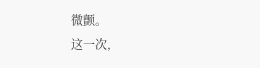微颤。
这一次,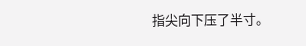指尖向下压了半寸。